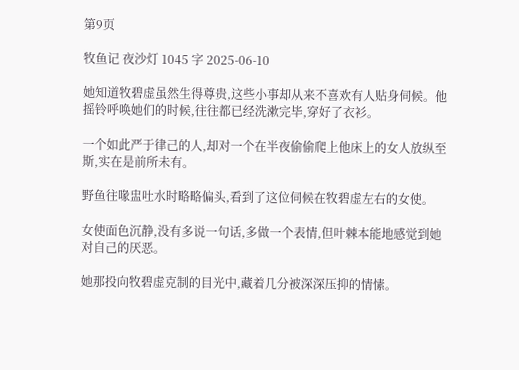第9页

牧鱼记 夜沙灯 1045 字 2025-06-10

她知道牧碧虚虽然生得尊贵,这些小事却从来不喜欢有人贴身伺候。他摇铃呼唤她们的时候,往往都已经洗漱完毕,穿好了衣衫。

一个如此严于律己的人,却对一个在半夜偷偷爬上他床上的女人放纵至斯,实在是前所未有。

野鱼往喙盅吐水时略略偏头,看到了这位伺候在牧碧虚左右的女使。

女使面色沉静,没有多说一句话,多做一个表情,但叶棘本能地感觉到她对自己的厌恶。

她那投向牧碧虚克制的目光中,藏着几分被深深压抑的情愫。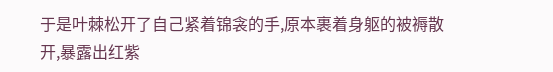于是叶棘松开了自己紧着锦衾的手,原本裹着身躯的被褥散开,暴露出红紫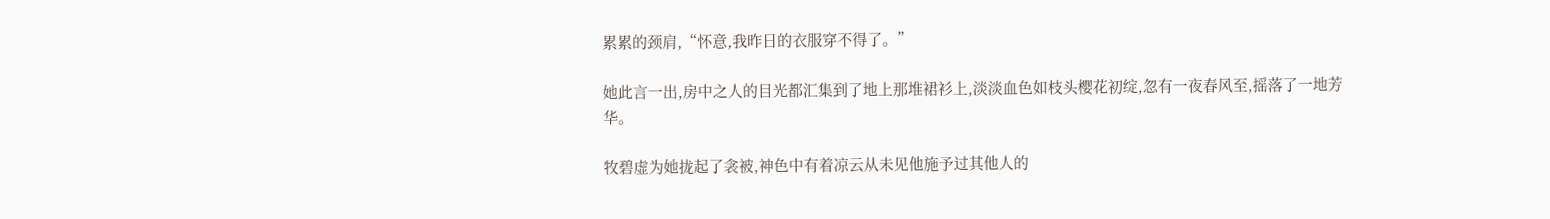累累的颈肩,“怀意,我昨日的衣服穿不得了。”

她此言一出,房中之人的目光都汇集到了地上那堆裙衫上,淡淡血色如枝头樱花初绽,忽有一夜春风至,摇落了一地芳华。

牧碧虚为她拢起了衾被,神色中有着凉云从未见他施予过其他人的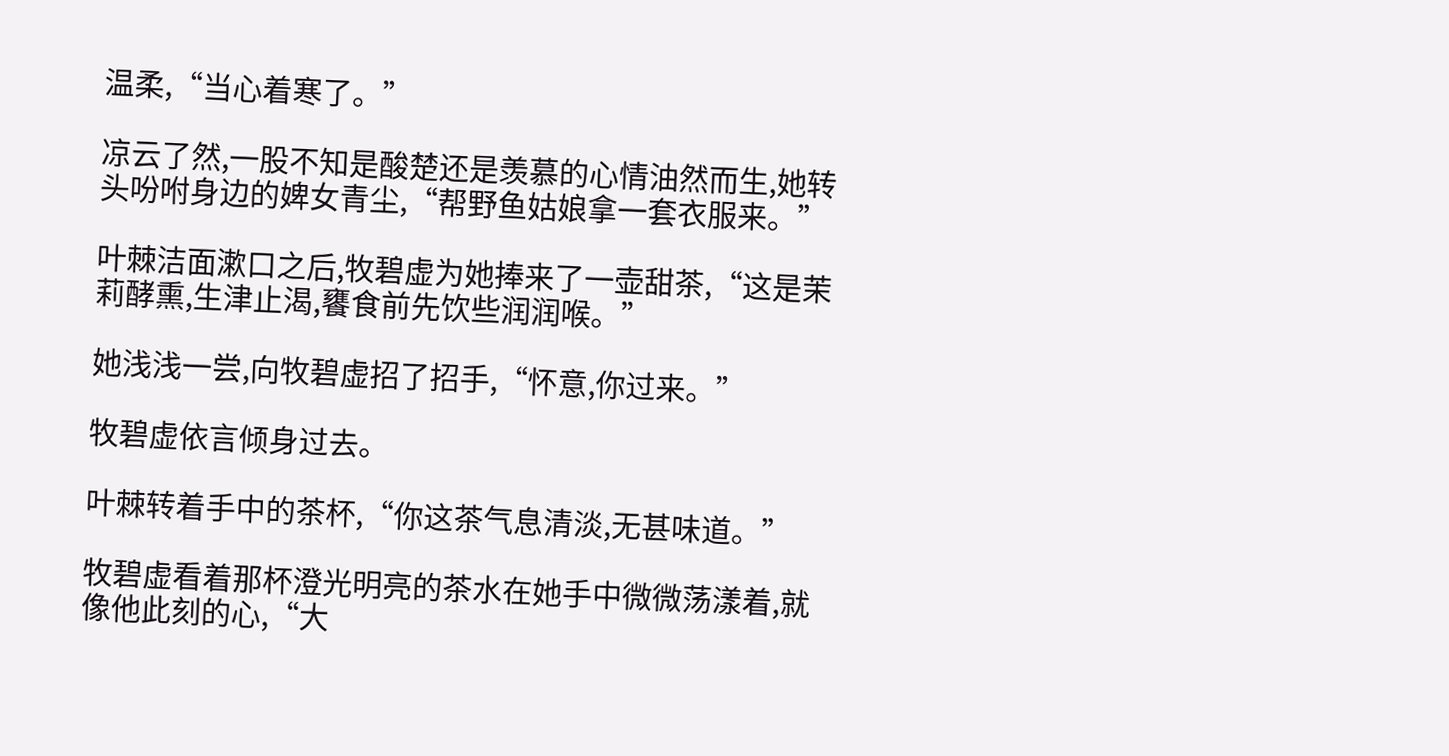温柔,“当心着寒了。”

凉云了然,一股不知是酸楚还是羡慕的心情油然而生,她转头吩咐身边的婢女青尘,“帮野鱼姑娘拿一套衣服来。”

叶棘洁面漱口之后,牧碧虚为她捧来了一壶甜茶,“这是茉莉酵熏,生津止渴,饔食前先饮些润润喉。”

她浅浅一尝,向牧碧虚招了招手,“怀意,你过来。”

牧碧虚依言倾身过去。

叶棘转着手中的茶杯,“你这茶气息清淡,无甚味道。”

牧碧虚看着那杯澄光明亮的茶水在她手中微微荡漾着,就像他此刻的心,“大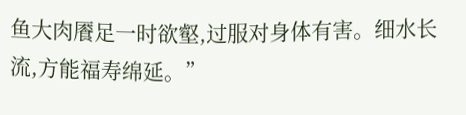鱼大肉餍足一时欲壑,过服对身体有害。细水长流,方能福寿绵延。”